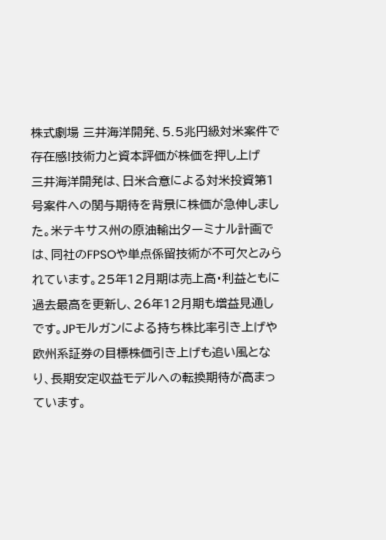株式劇場 三井海洋開発、5.5兆円級対米案件で存在感!技術力と資本評価が株価を押し上げ
三井海洋開発は、日米合意による対米投資第1号案件への関与期待を背景に株価が急伸しました。米テキサス州の原油輸出ターミナル計画では、同社のFPSOや単点係留技術が不可欠とみられています。25年12月期は売上高・利益ともに過去最高を更新し、26年12月期も増益見通しです。JPモルガンによる持ち株比率引き上げや欧州系証券の目標株価引き上げも追い風となり、長期安定収益モデルへの転換期待が高まっています。